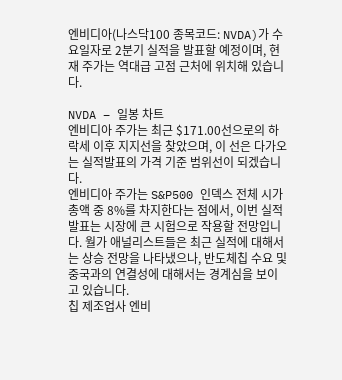엔비디아(나스닥100 종목코드: NVDA)가 수요일자로 2분기 실적을 발표할 예정이며, 현재 주가는 역대급 고점 근처에 위치해 있습니다.

NVDA – 일봉 차트
엔비디아 주가는 최근 $171.00선으로의 하락세 이후 지지선을 찾았으며, 이 선은 다가오는 실적발표의 가격 기준 범위선이 되겠습니다.
엔비디아 주가는 S&P500 인덱스 전체 시가총액 중 8%를 차지한다는 점에서, 이번 실적 발표는 시장에 큰 시험으로 작용할 전망입니다. 월가 애널리스트들은 최근 실적에 대해서는 상승 전망을 나타냈으나, 반도체칩 수요 및 중국과의 연결성에 대해서는 경계심을 보이고 있습니다.
칩 제조업사 엔비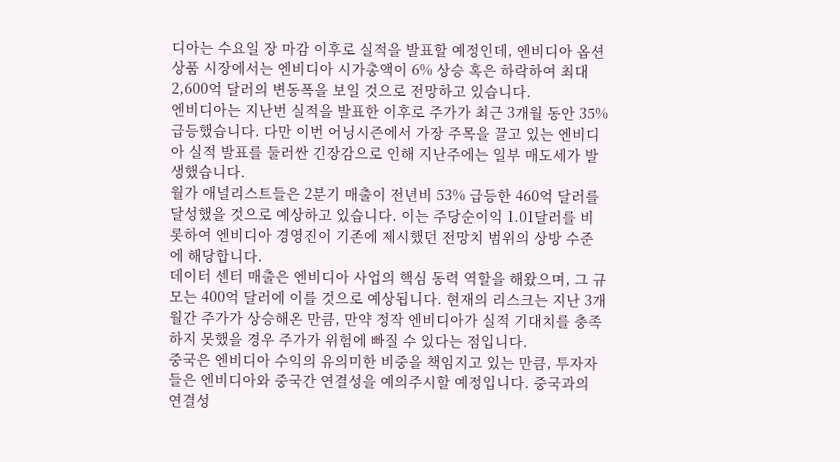디아는 수요일 장 마감 이후로 실적을 발표할 예정인데, 엔비디아 옵션상품 시장에서는 엔비디아 시가총액이 6% 상승 혹은 하락하여 최대 2,600억 달러의 변동폭을 보일 것으로 전망하고 있습니다.
엔비디아는 지난번 실적을 발표한 이후로 주가가 최근 3개월 동안 35% 급등했습니다. 다만 이번 어닝시즌에서 가장 주목을 끌고 있는 엔비디아 실적 발표를 둘러싼 긴장감으로 인해 지난주에는 일부 매도세가 발생했습니다.
월가 애널리스트들은 2분기 매출이 전년비 53% 급등한 460억 달러를 달성했을 것으로 예상하고 있습니다. 이는 주당순이익 1.01달러를 비롯하여 엔비디아 경영진이 기존에 제시했던 전망치 범위의 상방 수준에 해당합니다.
데이터 센터 매출은 엔비디아 사업의 핵심 동력 역할을 해왔으며, 그 규모는 400억 달러에 이를 것으로 예상됩니다. 현재의 리스크는 지난 3개월간 주가가 상승해온 만큼, 만약 정작 엔비디아가 실적 기대치를 충족하지 못했을 경우 주가가 위험에 빠질 수 있다는 점입니다.
중국은 엔비디아 수익의 유의미한 비중을 책임지고 있는 만큼, 투자자들은 엔비디아와 중국간 연결성을 예의주시할 예정입니다. 중국과의 연결성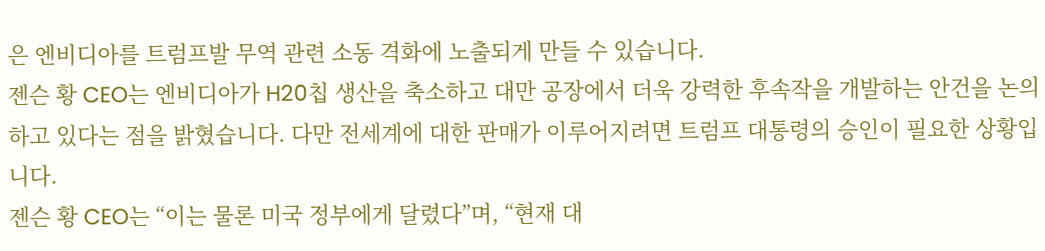은 엔비디아를 트럼프발 무역 관련 소동 격화에 노출되게 만들 수 있습니다.
젠슨 황 CEO는 엔비디아가 H20칩 생산을 축소하고 대만 공장에서 더욱 강력한 후속작을 개발하는 안건을 논의하고 있다는 점을 밝혔습니다. 다만 전세계에 대한 판매가 이루어지려면 트럼프 대통령의 승인이 필요한 상황입니다.
젠슨 황 CEO는 “이는 물론 미국 정부에게 달렸다”며, “현재 대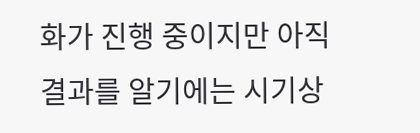화가 진행 중이지만 아직 결과를 알기에는 시기상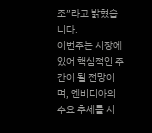조”라고 밝혔습니다.
이번주는 시장에 있어 핵심적인 주간이 될 전망이며, 엔비디아의 수요 추세를 시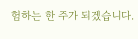험하는 한 주가 되겠습니다.